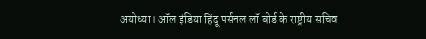अयोध्या। ऑल इंडिया हिंदू पर्सनल लॉ बोर्ड के राष्ट्रीय सचिव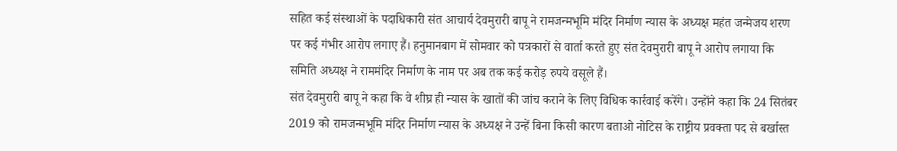सहित कई संस्थाओं के पदाधिकारी संत आचार्य देवमुरारी बापू ने रामजन्मभूमि मंदिर निर्माण न्यास के अध्यक्ष महंत जन्मेजय शरण पर कई गंभीर आरोप लगाए हैं। हनुमानबाग में सोमवार को पत्रकारों से वार्ता करते हुए संत देवमुरारी बापू ने आरोप लगाया कि समिति अध्यक्ष ने राममंदिर निर्माण के नाम पर अब तक कई करोड़ रुपये वसूले हैं।
संत देवमुरारी बापू ने कहा कि वे शीघ्र ही न्यास के खातों की जांच कराने के लिए विधिक कार्रवाई करेंगे। उन्होंने कहा कि 24 सितंबर 2019 को रामजन्मभूमि मंदिर निर्माण न्यास के अध्यक्ष ने उन्हें बिना किसी कारण बताओ नोटिस के राष्ट्रीय प्रवक्ता पद से बर्खास्त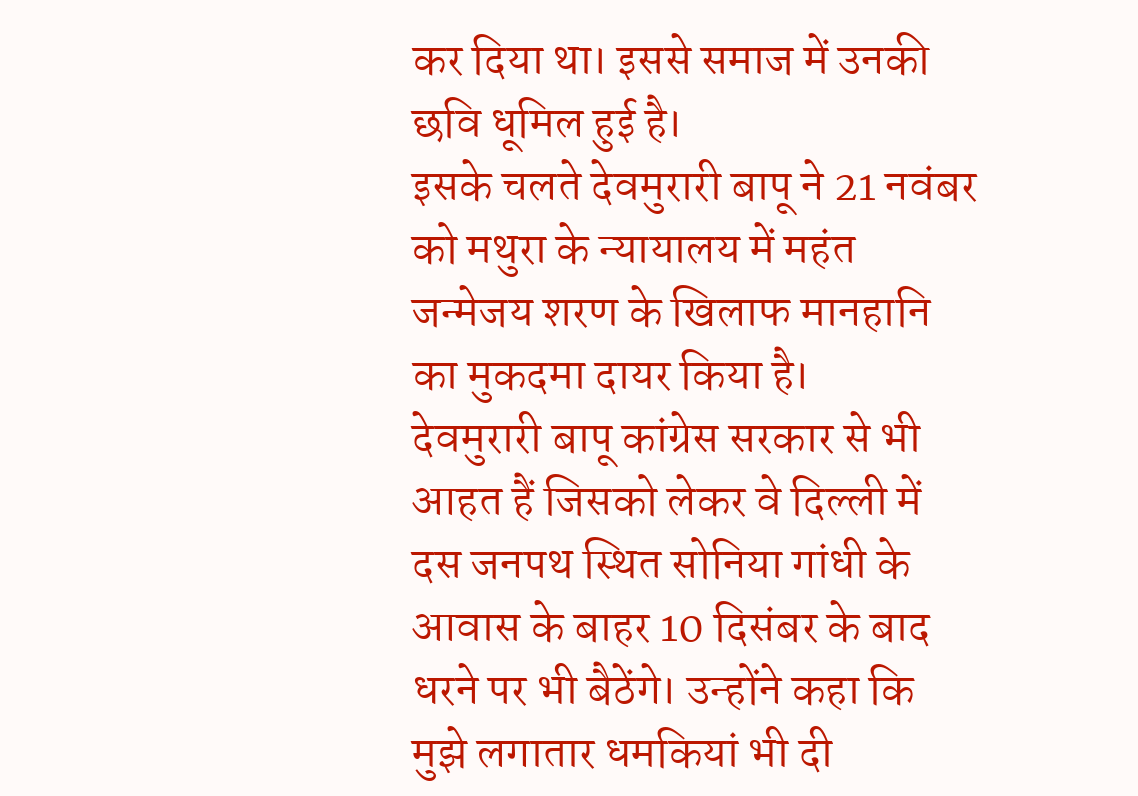कर दिया था। इससे समाज में उनकी छवि धूमिल हुई है।
इसके चलते देवमुरारी बापू ने 21 नवंबर को मथुरा के न्यायालय में महंत जन्मेजय शरण के खिलाफ मानहानि का मुकदमा दायर किया है।
देवमुरारी बापू कांग्रेस सरकार से भी आहत हैं जिसको लेकर वे दिल्ली में दस जनपथ स्थित सोनिया गांधी के आवास के बाहर 10 दिसंबर के बाद धरने पर भी बैठेंगे। उन्होंने कहा कि मुझे लगातार धमकियां भी दी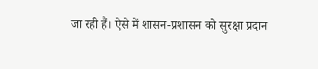जा रही हैं। ऐसे में शासन-प्रशासन को सुरक्षा प्रदान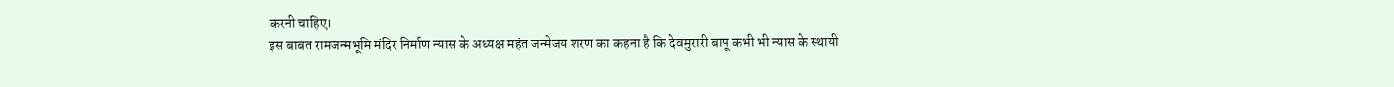करनी चाहिए।
इस बाबत रामजन्मभूमि मंदिर निर्माण न्यास के अध्यक्ष महंत जन्मेजय शरण का कहना है कि देवमुरारी बापू कभी भी न्यास के स्थायी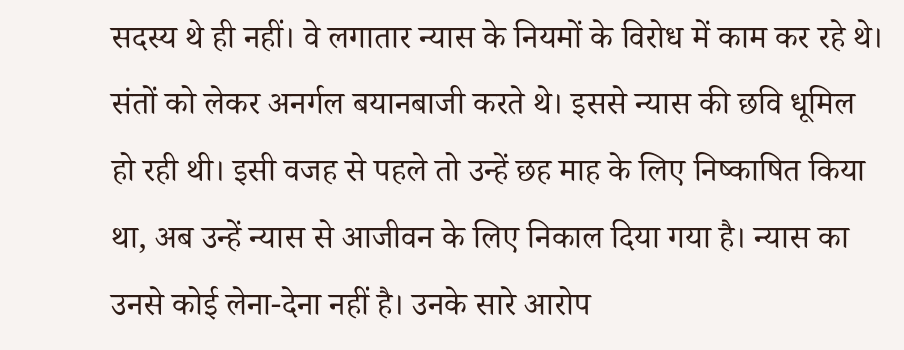सदस्य थे ही नहीं। वे लगातार न्यास के नियमों के विरोध में काम कर रहे थे। संतों को लेकर अनर्गल बयानबाजी करते थे। इससे न्यास की छवि धूमिल हो रही थी। इसी वजह से पहले तो उन्हें छह माह के लिए निष्काषित किया था, अब उन्हें न्यास से आजीवन के लिए निकाल दिया गया है। न्यास का उनसे कोई लेना-देना नहीं है। उनके सारे आरोप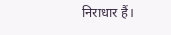निराधार हैं।